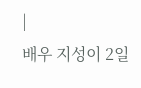|
배우 지성이 2일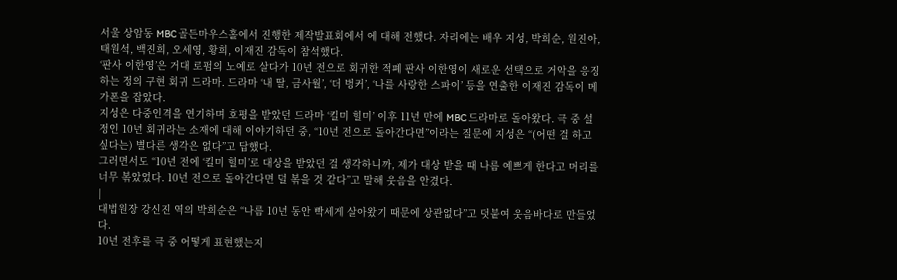서울 상암동 MBC 골든마우스홀에서 진행한 제작발표회에서 에 대해 전했다. 자리에는 배우 지성, 박희순, 원진아, 태원석, 백진희, 오세영, 황희, 이재진 감독이 참석했다.
‘판사 이한영’은 거대 로펌의 노예로 살다가 10년 전으로 회귀한 적폐 판사 이한영이 새로운 선택으로 거악을 응징하는 정의 구현 회귀 드라마. 드라마 ‘내 딸, 금사월’, ‘더 벙커’, ‘나를 사랑한 스파이’ 등을 연출한 이재진 감독이 메가폰을 잡았다.
지성은 다중인격을 연기하며 호평을 받았던 드라마 ‘킬미 힐미’ 이후 11년 만에 MBC 드라마로 돌아왔다. 극 중 설정인 10년 회귀라는 소재에 대해 이야기하던 중, “10년 전으로 돌아간다면”이라는 질문에 지성은 “(어떤 걸 하고 싶다는) 별다른 생각은 없다”고 답했다.
그러면서도 “10년 전에 ‘킬미 힐미’로 대상을 받았던 걸 생각하니까, 제가 대상 받을 때 나름 예쁘게 한다고 머리를 너무 볶았었다. 10년 전으로 돌아간다면 덜 볶을 것 같다”고 말해 웃음을 안겼다.
|
대법원장 강신진 역의 박희순은 “나름 10년 동안 빡세게 살아왔기 때문에 상관없다”고 덧붙여 웃음바다로 만들었다.
10년 전후를 극 중 어떻게 표현했는지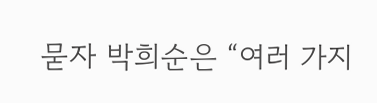묻자 박희순은 “여러 가지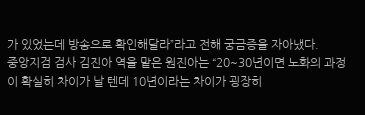가 있었는데 방송으로 확인해달라”라고 전해 궁금증을 자아냈다.
중앙지검 검사 김진아 역을 맡은 원진아는 “20~30년이면 노화의 과정이 확실히 차이가 날 텐데 10년이라는 차이가 굉장히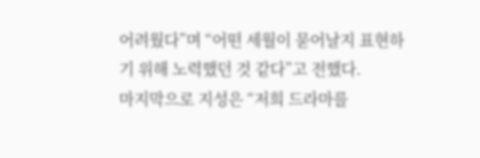어려웠다”며 “어떤 세월이 묻어날지 표현하기 위해 노력했던 것 같다”고 전했다.
마지막으로 지성은 “저희 드라마를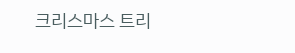크리스마스 트리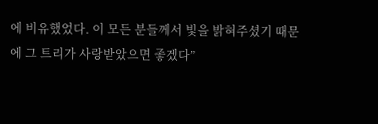에 비유했었다. 이 모든 분들께서 빛을 밝혀주셨기 때문에 그 트리가 사랑받았으면 좋겠다”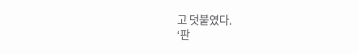고 덧붙였다.
‘판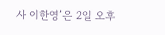사 이한영’은 2일 오후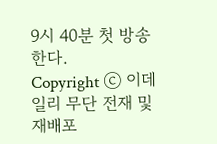9시 40분 첫 방송한다.
Copyright ⓒ 이데일리 무단 전재 및 재배포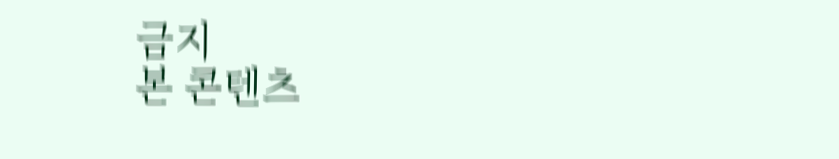금지
본 콘텐츠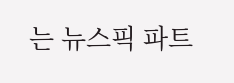는 뉴스픽 파트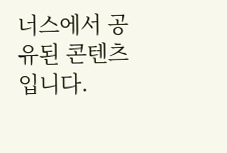너스에서 공유된 콘텐츠입니다.